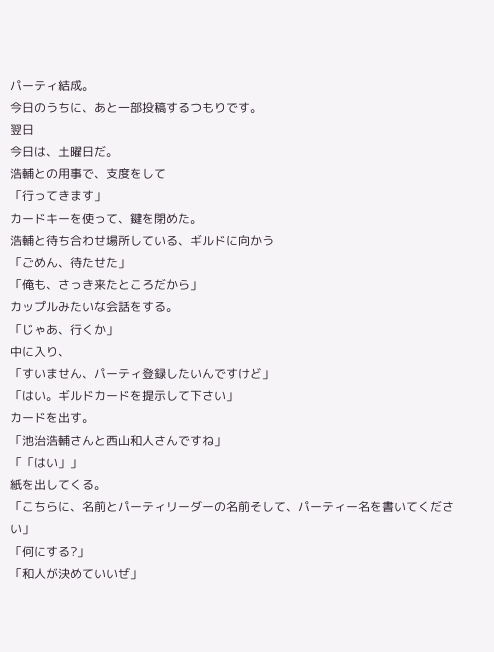パーティ結成。
今日のうちに、あと一部投稿するつもりです。
翌日
今日は、土曜日だ。
浩輔との用事で、支度をして
「行ってきます」
カードキーを使って、鍵を閉めた。
浩輔と待ち合わせ場所している、ギルドに向かう
「ごめん、待たせた」
「俺も、さっき来たところだから」
カップルみたいな会話をする。
「じゃあ、行くか」
中に入り、
「すいません、パーティ登録したいんですけど」
「はい。ギルドカードを提示して下さい」
カードを出す。
「池治浩輔さんと西山和人さんですね」
「「はい」」
紙を出してくる。
「こちらに、名前とパーティリーダーの名前そして、パーティー名を書いてください」
「何にする?」
「和人が決めていいぜ」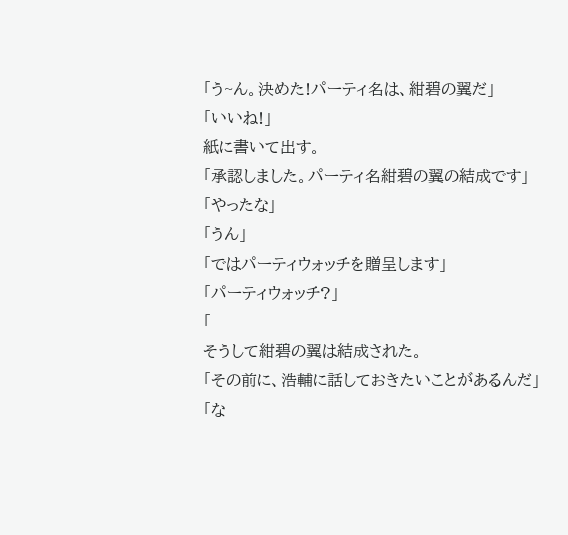「う~ん。決めた!パーティ名は、紺碧の翼だ」
「いいね!」
紙に書いて出す。
「承認しました。パーティ名紺碧の翼の結成です」
「やったな」
「うん」
「ではパーティウォッチを贈呈します」
「パーティウォッチ?」
「
そうして紺碧の翼は結成された。
「その前に、浩輔に話しておきたいことがあるんだ」
「な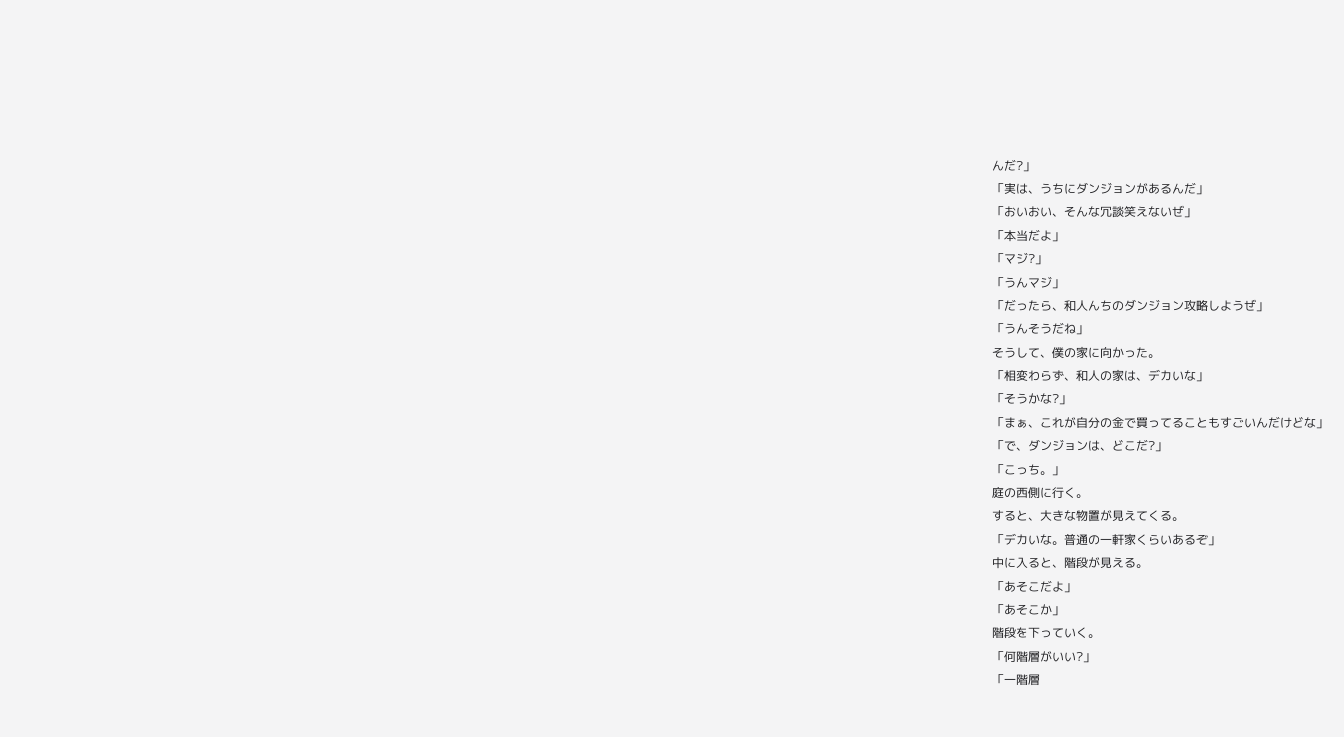んだ?」
「実は、うちにダンジョンがあるんだ」
「おいおい、そんな冗談笑えないぜ」
「本当だよ」
「マジ?」
「うんマジ」
「だったら、和人んちのダンジョン攻略しようぜ」
「うんそうだね」
そうして、僕の家に向かった。
「相変わらず、和人の家は、デカいな」
「そうかな?」
「まぁ、これが自分の金で買ってることもすごいんだけどな」
「で、ダンジョンは、どこだ?」
「こっち。」
庭の西側に行く。
すると、大きな物置が見えてくる。
「デカいな。普通の一軒家くらいあるぞ」
中に入ると、階段が見える。
「あそこだよ」
「あそこか」
階段を下っていく。
「何階層がいい?」
「一階層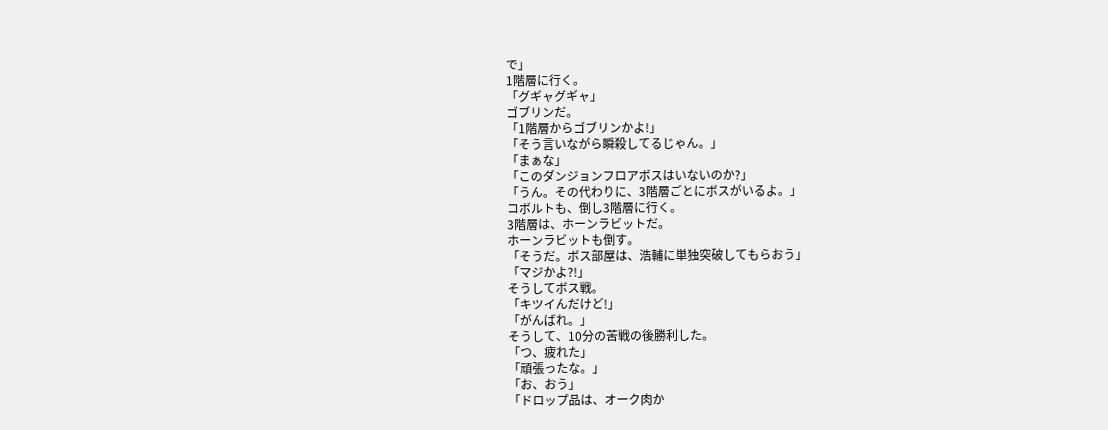で」
1階層に行く。
「グギャグギャ」
ゴブリンだ。
「1階層からゴブリンかよ!」
「そう言いながら瞬殺してるじゃん。」
「まぁな」
「このダンジョンフロアボスはいないのか?」
「うん。その代わりに、3階層ごとにボスがいるよ。」
コボルトも、倒し3階層に行く。
3階層は、ホーンラビットだ。
ホーンラビットも倒す。
「そうだ。ボス部屋は、浩輔に単独突破してもらおう」
「マジかよ?!」
そうしてボス戦。
「キツイんだけど!」
「がんばれ。」
そうして、10分の苦戦の後勝利した。
「つ、疲れた」
「頑張ったな。」
「お、おう」
「ドロップ品は、オーク肉か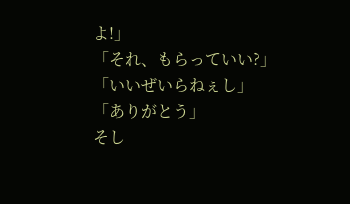よ!」
「それ、もらっていい?」
「いいぜいらねぇし」
「ありがとう」
そし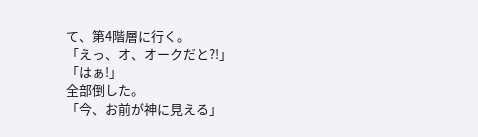て、第4階層に行く。
「えっ、オ、オークだと?!」
「はぁ!」
全部倒した。
「今、お前が神に見える」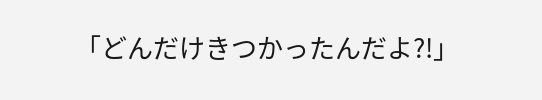「どんだけきつかったんだよ?!」